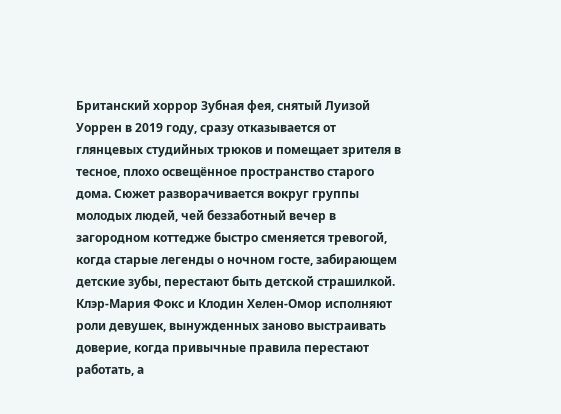Британский хоррор Зубная фея, снятый Луизой Уоррен в 2019 году, сразу отказывается от глянцевых студийных трюков и помещает зрителя в тесное, плохо освещённое пространство старого дома. Сюжет разворачивается вокруг группы молодых людей, чей беззаботный вечер в загородном коттедже быстро сменяется тревогой, когда старые легенды о ночном госте, забирающем детские зубы, перестают быть детской страшилкой. Клэр-Мария Фокс и Клодин Хелен-Омор исполняют роли девушек, вынужденных заново выстраивать доверие, когда привычные правила перестают работать, а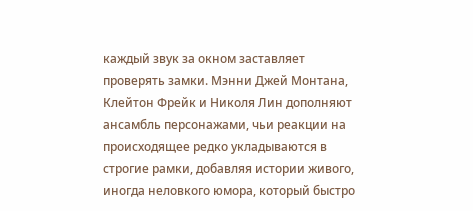каждый звук за окном заставляет проверять замки. Мэнни Джей Монтана, Клейтон Фрейк и Николя Лин дополняют ансамбль персонажами, чьи реакции на происходящее редко укладываются в строгие рамки, добавляя истории живого, иногда неловкого юмора, который быстро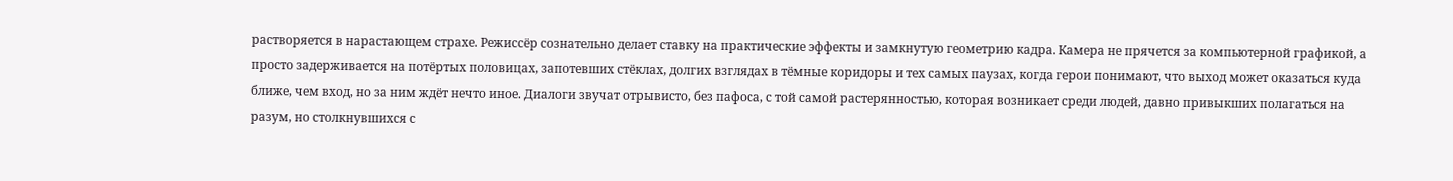растворяется в нарастающем страхе. Режиссёр сознательно делает ставку на практические эффекты и замкнутую геометрию кадра. Камера не прячется за компьютерной графикой, а просто задерживается на потёртых половицах, запотевших стёклах, долгих взглядах в тёмные коридоры и тех самых паузах, когда герои понимают, что выход может оказаться куда ближе, чем вход, но за ним ждёт нечто иное. Диалоги звучат отрывисто, без пафоса, с той самой растерянностью, которая возникает среди людей, давно привыкших полагаться на разум, но столкнувшихся с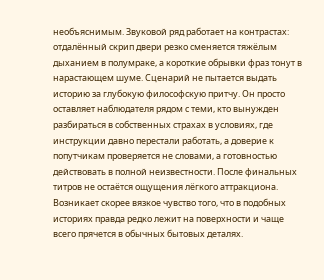необъяснимым. Звуковой ряд работает на контрастах: отдалённый скрип двери резко сменяется тяжёлым дыханием в полумраке, а короткие обрывки фраз тонут в нарастающем шуме. Сценарий не пытается выдать историю за глубокую философскую притчу. Он просто оставляет наблюдателя рядом с теми, кто вынужден разбираться в собственных страхах в условиях, где инструкции давно перестали работать, а доверие к попутчикам проверяется не словами, а готовностью действовать в полной неизвестности. После финальных титров не остаётся ощущения лёгкого аттракциона. Возникает скорее вязкое чувство того, что в подобных историях правда редко лежит на поверхности и чаще всего прячется в обычных бытовых деталях.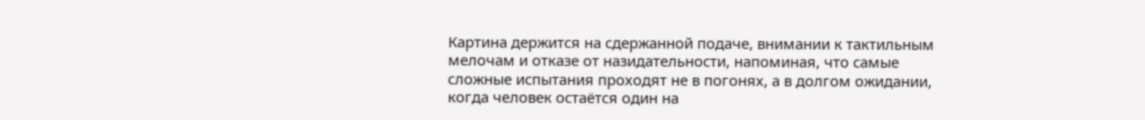Картина держится на сдержанной подаче, внимании к тактильным мелочам и отказе от назидательности, напоминая, что самые сложные испытания проходят не в погонях, а в долгом ожидании, когда человек остаётся один на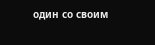один со своим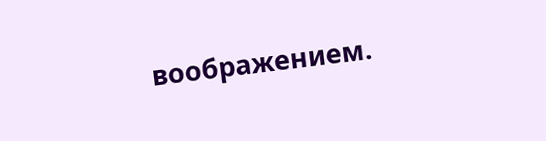воображением.